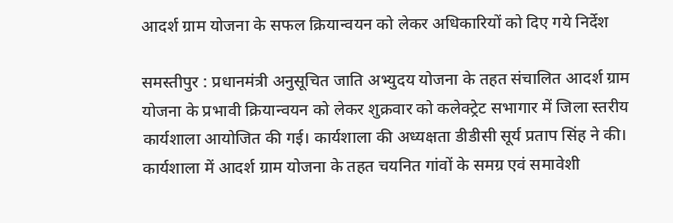आदर्श ग्राम योजना के सफल क्रियान्वयन को लेकर अधिकारियों को दिए गये निर्देश

समस्तीपुर : प्रधानमंत्री अनुसूचित जाति अभ्युदय योजना के तहत संचालित आदर्श ग्राम योजना के प्रभावी क्रियान्वयन को लेकर शुक्रवार को कलेक्ट्रेट सभागार में जिला स्तरीय कार्यशाला आयोजित की गई। कार्यशाला की अध्यक्षता डीडीसी सूर्य प्रताप सिंह ने की। कार्यशाला में आदर्श ग्राम योजना के तहत चयनित गांवों के समग्र एवं समावेशी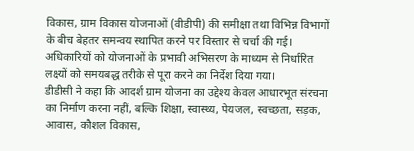विकास, ग्राम विकास योजनाओं (वीडीपी) की समीक्षा तथा विभिन्न विभागों के बीच बेहतर समन्वय स्थापित करने पर विस्तार से चर्चा की गई। अधिकारियों को योजनाओं के प्रभावी अभिसरण के माध्यम से निर्धारित लक्ष्यों को समयबद्ध तरीके से पूरा करने का निर्देश दिया गया।
डीडीसी ने कहा कि आदर्श ग्राम योजना का उद्देश्य केवल आधारभूत संरचना का निर्माण करना नहीं, बल्कि शिक्षा, स्वास्थ्य, पेयजल, स्वच्छता, सड़क, आवास, कौशल विकास,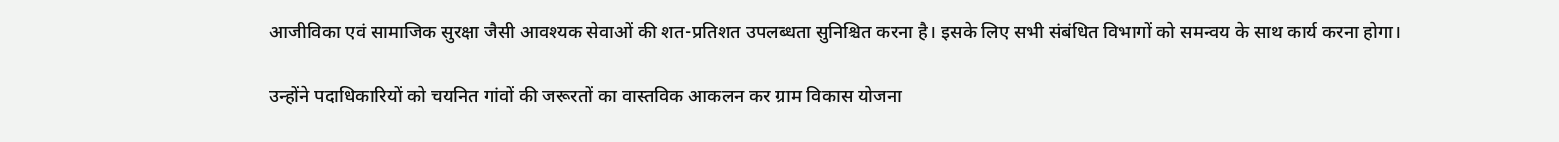आजीविका एवं सामाजिक सुरक्षा जैसी आवश्यक सेवाओं की शत-प्रतिशत उपलब्धता सुनिश्चित करना है। इसके लिए सभी संबंधित विभागों को समन्वय के साथ कार्य करना होगा।

उन्होंने पदाधिकारियों को चयनित गांवों की जरूरतों का वास्तविक आकलन कर ग्राम विकास योजना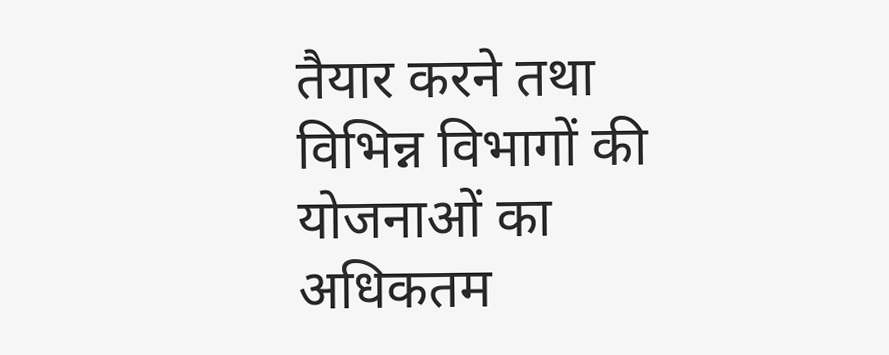तैयार करने तथा विभिन्न विभागों की योजनाओं का अधिकतम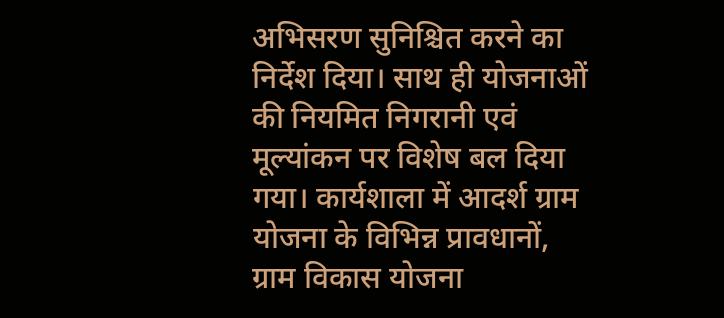अभिसरण सुनिश्चित करने का निर्देश दिया। साथ ही योजनाओं की नियमित निगरानी एवं मूल्यांकन पर विशेष बल दिया गया। कार्यशाला में आदर्श ग्राम योजना के विभिन्न प्रावधानों, ग्राम विकास योजना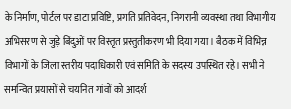के निर्माण, पोर्टल पर डाटा प्रविष्टि, प्रगति प्रतिवेदन, निगरानी व्यवस्था तथा विभागीय अभिसरण से जुड़े बिंदुओं पर विस्तृत प्रस्तुतीकरण भी दिया गया। बैठक में विभिन्न विभागों के जिला स्तरीय पदाधिकारी एवं समिति के सदस्य उपस्थित रहे। सभी ने समन्वित प्रयासों से चयनित गांवों को आदर्श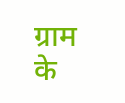ग्राम के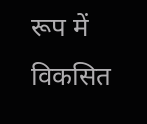रूप में विकसित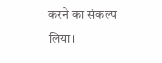करने का संकल्प लिया।